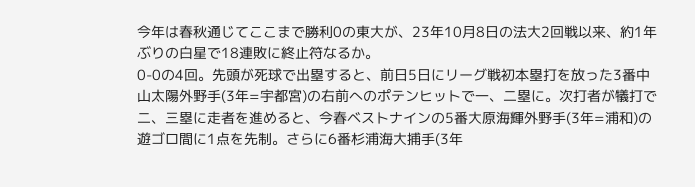今年は春秋通じてここまで勝利0の東大が、23年10月8日の法大2回戦以来、約1年ぶりの白星で18連敗に終止符なるか。
0-0の4回。先頭が死球で出塁すると、前日5日にリーグ戦初本塁打を放った3番中山太陽外野手(3年=宇都宮)の右前へのポテンヒットで一、二塁に。次打者が犠打で二、三塁に走者を進めると、今春ベストナインの5番大原海輝外野手(3年=浦和)の遊ゴロ間に1点を先制。さらに6番杉浦海大捕手(3年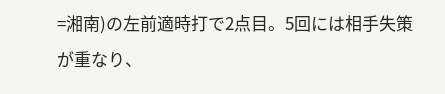=湘南)の左前適時打で2点目。5回には相手失策が重なり、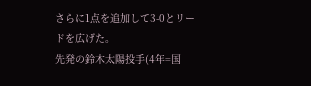さらに1点を追加して3-0とリードを広げた。
先発の鈴木太陽投手(4年=国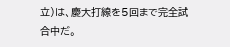立)は、慶大打線を5回まで完全試合中だ。